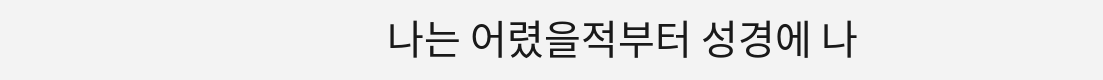나는 어렸을적부터 성경에 나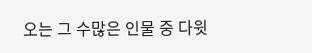오는 그 수많은 인물 중 다윗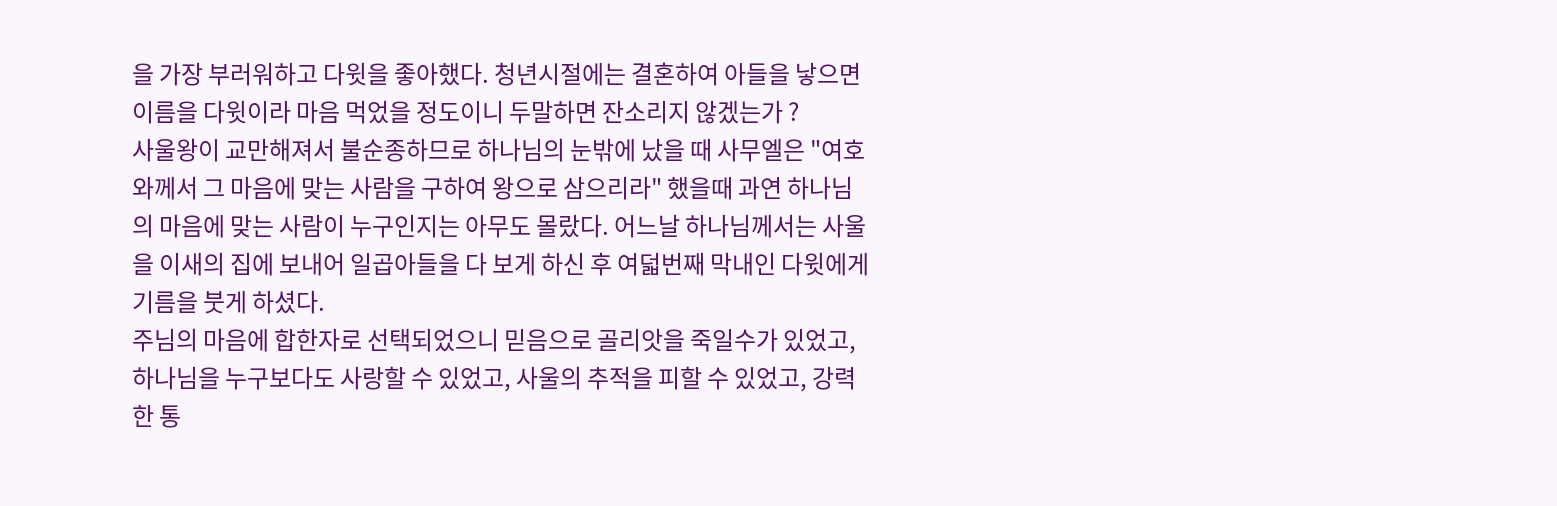을 가장 부러워하고 다윗을 좋아했다. 청년시절에는 결혼하여 아들을 낳으면 이름을 다윗이라 마음 먹었을 정도이니 두말하면 잔소리지 않겠는가 ?
사울왕이 교만해져서 불순종하므로 하나님의 눈밖에 났을 때 사무엘은 "여호와께서 그 마음에 맞는 사람을 구하여 왕으로 삼으리라" 했을때 과연 하나님의 마음에 맞는 사람이 누구인지는 아무도 몰랐다. 어느날 하나님께서는 사울을 이새의 집에 보내어 일곱아들을 다 보게 하신 후 여덟번째 막내인 다윗에게 기름을 붓게 하셨다.
주님의 마음에 합한자로 선택되었으니 믿음으로 골리앗을 죽일수가 있었고, 하나님을 누구보다도 사랑할 수 있었고, 사울의 추적을 피할 수 있었고, 강력한 통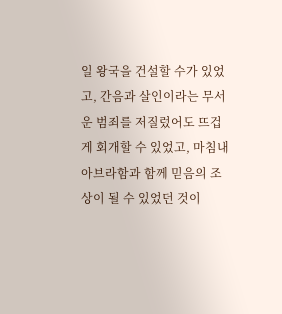일 왕국을 건설할 수가 있었고, 간음과 살인이라는 무서운 범죄를 저질렀어도 뜨겁게 회개할 수 있었고, 마침내 아브라함과 함께 믿음의 조상이 될 수 있었던 것이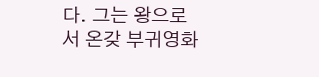다. 그는 왕으로서 온갖 부귀영화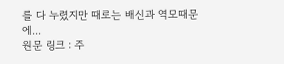를 다 누렸지만 때로는 배신과 역모때문에...
원문 링크 : 주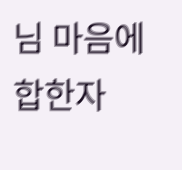님 마음에 합한자